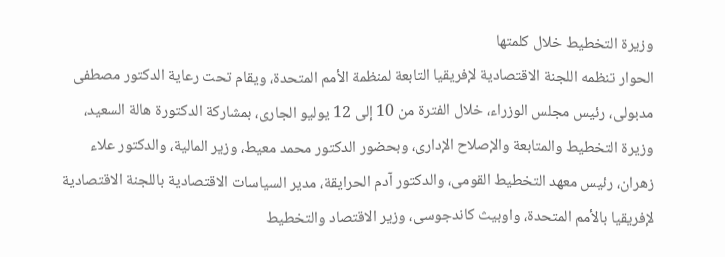وزيرة التخطيط خلال كلمتها
الحوار تنظمه اللجنة الاقتصادية لإفريقيا التابعة لمنظمة الأمم المتحدة، ويقام تحت رعاية الدكتور مصطفى مدبولى، رئيس مجلس الوزراء، خلال الفترة من 10 إلى 12 يوليو الجارى، بمشاركة الدكتورة هالة السعيد، وزيرة التخطيط والمتابعة والإصلاح الإدارى، وبحضور الدكتور محمد معيط، وزير المالية، والدكتور علاء زهران، رئيس معهد التخطيط القومى، والدكتور آدم الحرايقة، مدير السياسات الاقتصادية باللجنة الاقتصادية لإفريقيا بالأمم المتحدة، واوبيث كاندجوسى، وزير الاقتصاد والتخطيط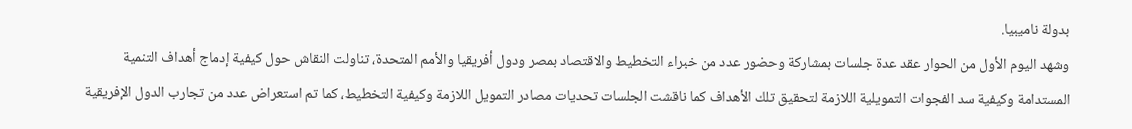بدولة ناميبيا.
وشهد اليوم الأول من الحوار عقد عدة جلسات بمشاركة وحضور عدد من خبراء التخطيط والاقتصاد بمصر ودول أفريقيا والأمم المتحدة، تناولت النقاش حول كيفية إدماج أهداف التنمية المستدامة وكيفية سد الفجوات التمويلية اللازمة لتحقيق تلك الأهداف كما ناقشت الجلسات تحديات مصادر التمويل اللازمة وكيفية التخطيط، كما تم استعراض عدد من تجارب الدول الإفريقية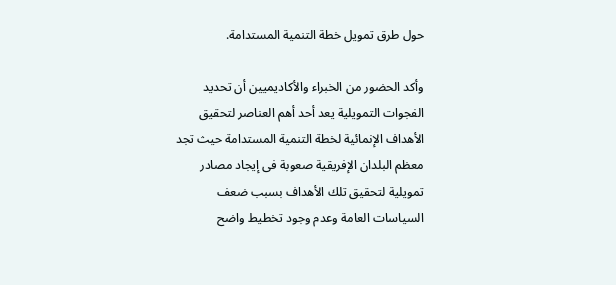حول طرق تمويل خطة التنمية المستدامة.

وأكد الحضور من الخبراء والأكاديميين أن تحديد الفجوات التمويلية يعد أحد أهم العناصر لتحقيق الأهداف الإنمائية لخطة التنمية المستدامة حيث تجد معظم البلدان الإفريقية صعوبة فى إيجاد مصادر تمويلية لتحقيق تلك الأهداف بسبب ضعف السياسات العامة وعدم وجود تخطيط واضح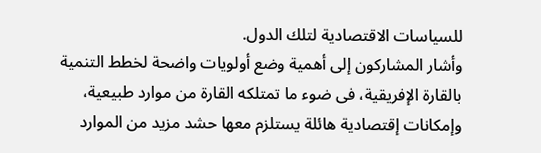للسياسات الاقتصادية لتلك الدول.
وأشار المشاركون إلى أهمية وضع أولويات واضحة لخطط التنمية بالقارة الإفريقية، فى ضوء ما تمتلكه القارة من موارد طبيعية، وإمكانات إقتصادية هائلة يستلزم معها حشد مزيد من الموارد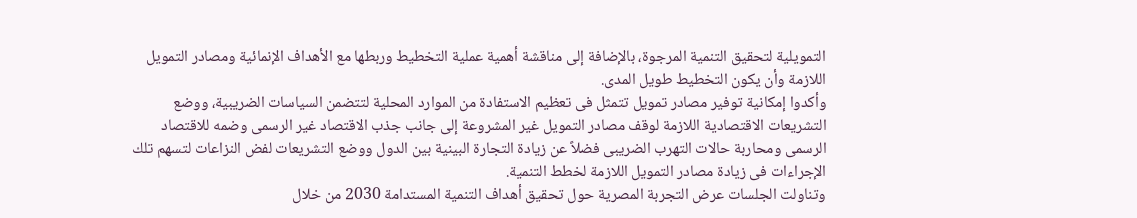التمويلية لتحقيق التنمية المرجوة، بالإضافة إلى مناقشة أهمية عملية التخطيط وربطها مع الأهداف الإنمائية ومصادر التمويل اللازمة وأن يكون التخطيط طويل المدى.
وأكدوا إمكانية توفير مصادر تمويل تتمثل فى تعظيم الاستفادة من الموارد المحلية لتتضمن السياسات الضريبية، ووضع التشريعات الاقتصادية اللازمة لوقف مصادر التمويل غير المشروعة إلى جانب جذب الاقتصاد غير الرسمى وضمه للاقتصاد الرسمى ومحاربة حالات التهرب الضريبى فضلاً عن زيادة التجارة البينية بين الدول ووضع التشريعات لفض النزاعات لتسهم تلك الإجراءات فى زيادة مصادر التمويل اللازمة لخطط التنمية.
وتناولت الجلسات عرض التجربة المصرية حول تحقيق أهداف التنمية المستدامة 2030 من خلال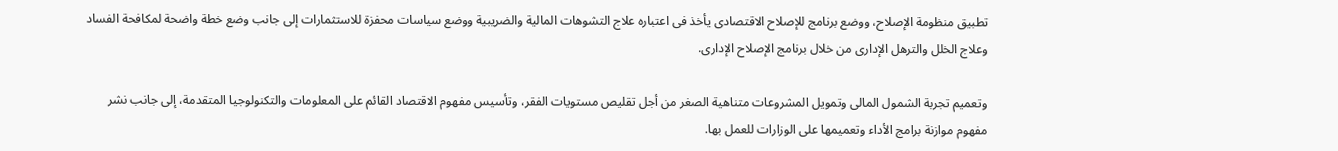تطبيق منظومة الإصلاح، ووضع برنامج للإصلاح الاقتصادى يأخذ فى اعتباره علاج التشوهات المالية والضريبية ووضع سياسات محفزة للاستثمارات إلى جانب وضع خطة واضحة لمكافحة الفساد وعلاج الخلل والترهل الإدارى من خلال برنامج الإصلاح الإدارى.

وتعميم تجربة الشمول المالى وتمويل المشروعات متناهية الصغر من أجل تقليص مستويات الفقر، وتأسيس مفهوم الاقتصاد القائم على المعلومات والتكنولوجيا المتقدمة، إلى جانب نشر مفهوم موازنة برامج الأداء وتعميمها على الوزارات للعمل بها.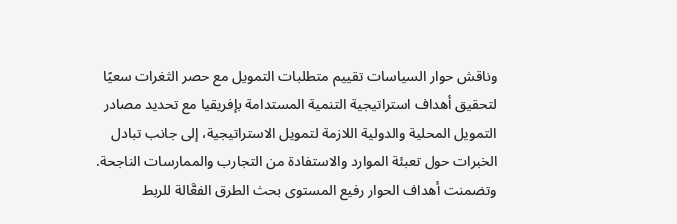وناقش حوار السياسات تقييم متطلبات التمويل مع حصر الثغرات سعيًا لتحقيق أهداف استراتيجية التنمية المستدامة بإفريقيا مع تحديد مصادر التمويل المحلية والدولية اللازمة لتمويل الاستراتيجية، إلى جانب تبادل الخبرات حول تعبئة الموارد والاستفادة من التجارب والممارسات الناجحة.
وتضمنت أهداف الحوار رفيع المستوى بحث الطرق الفعَّالة للربط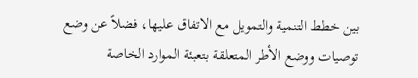بين خطط التنمية والتمويل مع الاتفاق عليها، فضلاً عن وضع توصيات ووضع الأطر المتعلقة بتعبئة الموارد الخاصة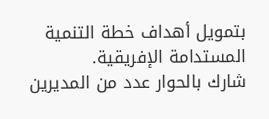بتمويل أهداف خطة التنمية المستدامة الإفريقية.
شارك بالحوار عدد من المديرين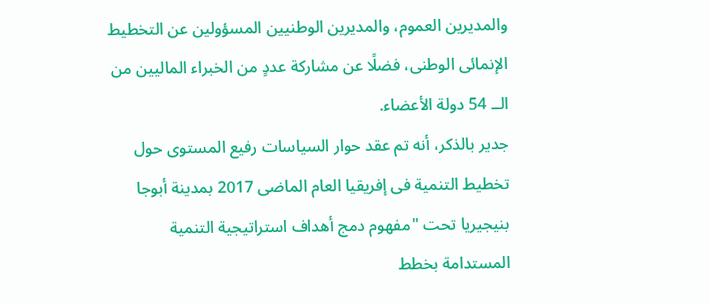والمديرين العموم، والمديرين الوطنيين المسؤولين عن التخطيط الإنمائى الوطنى، فضلًا عن مشاركة عددٍ من الخبراء الماليين من الــ 54 دولة الأعضاء.
جدير بالذكر، أنه تم عقد حوار السياسات رفيع المستوى حول تخطيط التنمية فى إفريقيا العام الماضى 2017 بمدينة أبوجا بنيجيريا تحت "مفهوم دمج أهداف استراتيجية التنمية المستدامة بخطط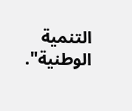التنمية الوطنية".